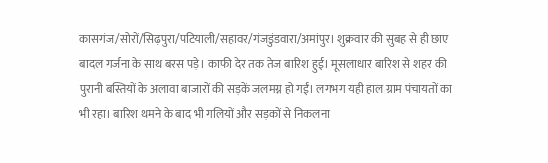कासगंज/सोरों/सिढ़पुरा/पटियाली/सहावर/गंजडुंडवारा/अमांपुर। शुक्रवार की सुबह से ही छाए बादल गर्जना के साथ बरस पड़े। काफी देर तक तेज बारिश हुई। मूसलाधार बारिश से शहर की पुरानी बस्तियों के अलावा बाजारों की सड़कें जलमग्न हो गईं। लगभग यही हाल ग्राम पंचायतों का भी रहा। बारिश थमने के बाद भी गलियों और सड़कों से निकलना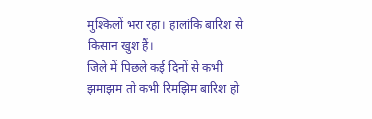मुश्किलों भरा रहा। हालांकि बारिश से किसान खुश हैं।
जिले में पिछले कई दिनों से कभी झमाझम तो कभी रिमझिम बारिश हो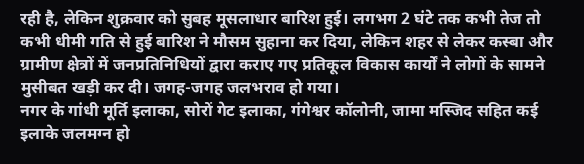रही है, लेकिन शुक्रवार को सुबह मूसलाधार बारिश हुई। लगभग 2 घंटे तक कभी तेज तो कभी धीमी गति से हुई बारिश ने मौसम सुहाना कर दिया, लेकिन शहर से लेकर कस्बा और ग्रामीण क्षेत्रों में जनप्रतिनिधियों द्वारा कराए गए प्रतिकूल विकास कार्यों ने लोगों के सामने मुसीबत खड़ी कर दी। जगह-जगह जलभराव हो गया।
नगर के गांधी मूर्ति इलाका, सोरों गेट इलाका, गंगेश्वर कॉलोनी, जामा मस्जिद सहित कई इलाके जलमग्न हो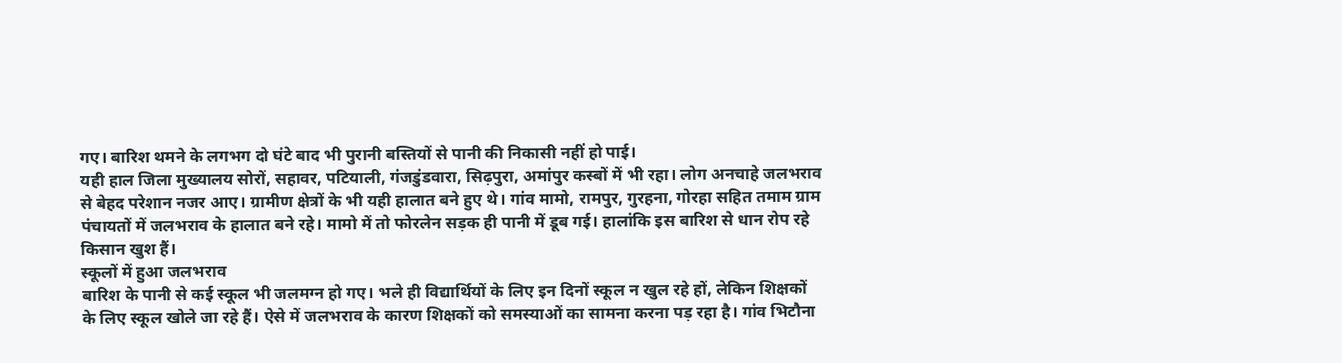गए। बारिश थमने के लगभग दो घंटे बाद भी पुरानी बस्तियों से पानी की निकासी नहीं हो पाई।
यही हाल जिला मुख्यालय सोरों, सहावर, पटियाली, गंजडुंडवारा, सिढ़पुरा, अमांपुर कस्बों में भी रहा। लोग अनचाहे जलभराव से बेहद परेशान नजर आए। ग्रामीण क्षेत्रों के भी यही हालात बने हुए थे। गांव मामो, रामपुर, गुरहना, गोरहा सहित तमाम ग्राम पंचायतों में जलभराव के हालात बने रहे। मामो में तो फोरलेन सड़क ही पानी में डूब गई। हालांकि इस बारिश से धान रोप रहे किसान खुश हैं।
स्कूलों में हुआ जलभराव
बारिश के पानी से कई स्कूल भी जलमग्न हो गए। भले ही विद्यार्थियों के लिए इन दिनों स्कूल न खुल रहे हों, लेकिन शिक्षकों के लिए स्कूल खोले जा रहे हैं। ऐसे में जलभराव के कारण शिक्षकों को समस्याओं का सामना करना पड़ रहा है। गांव भिटौना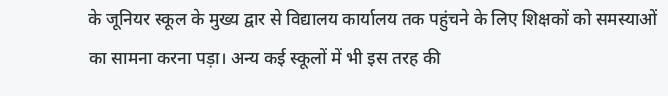के जूनियर स्कूल के मुख्य द्वार से विद्यालय कार्यालय तक पहुंचने के लिए शिक्षकों को समस्याओं का सामना करना पड़ा। अन्य कई स्कूलों में भी इस तरह की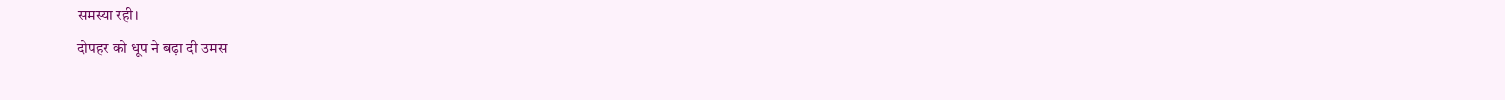समस्या रही।
दोपहर को धूप ने बढ़ा दी उमस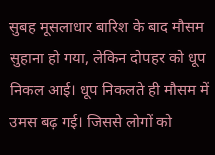सुबह मूसलाधार बारिश के बाद मौसम सुहाना हो गया, लेकिन दोपहर को धूप निकल आई। धूप निकलते ही मौसम में उमस बढ़ गई। जिससे लोगों को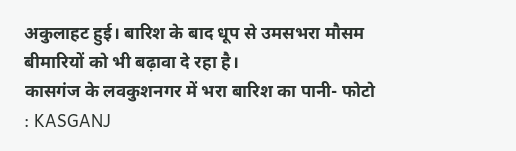अकुलाहट हुई। बारिश के बाद धूप से उमसभरा मौसम बीमारियों को भी बढ़ावा दे रहा है।
कासगंज के लवकुशनगर में भरा बारिश का पानी- फोटो : KASGANJ